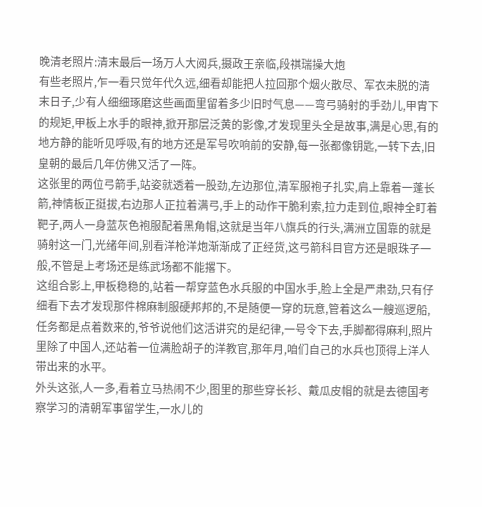晚清老照片:清末最后一场万人大阅兵,摄政王亲临,段祺瑞操大炮
有些老照片,乍一看只觉年代久远,细看却能把人拉回那个烟火散尽、军衣未脱的清末日子,少有人细细琢磨这些画面里留着多少旧时气息——弯弓骑射的手劲儿,甲胄下的规矩,甲板上水手的眼神,掀开那层泛黄的影像,才发现里头全是故事,满是心思,有的地方静的能听见呼吸,有的地方还是军号吹响前的安静,每一张都像钥匙,一转下去,旧皇朝的最后几年仿佛又活了一阵。
这张里的两位弓箭手,站姿就透着一股劲,左边那位,清军服袍子扎实,肩上靠着一蓬长箭,神情板正挺拔,右边那人正拉着满弓,手上的动作干脆利索,拉力走到位,眼神全盯着靶子,两人一身蓝灰色袍服配着黑角帽,这就是当年八旗兵的行头,满洲立国靠的就是骑射这一门,光绪年间,别看洋枪洋炮渐渐成了正经货,这弓箭科目官方还是眼珠子一般,不管是上考场还是练武场都不能撂下。
这组合影上,甲板稳稳的,站着一帮穿蓝色水兵服的中国水手,脸上全是严肃劲,只有仔细看下去才发现那件棉麻制服硬邦邦的,不是随便一穿的玩意,管着这么一艘巡逻船,任务都是点着数来的,爷爷说他们这活讲究的是纪律,一号令下去,手脚都得麻利,照片里除了中国人,还站着一位满脸胡子的洋教官,那年月,咱们自己的水兵也顶得上洋人带出来的水平。
外头这张,人一多,看着立马热闹不少,图里的那些穿长衫、戴瓜皮帽的就是去德国考察学习的清朝军事留学生,一水儿的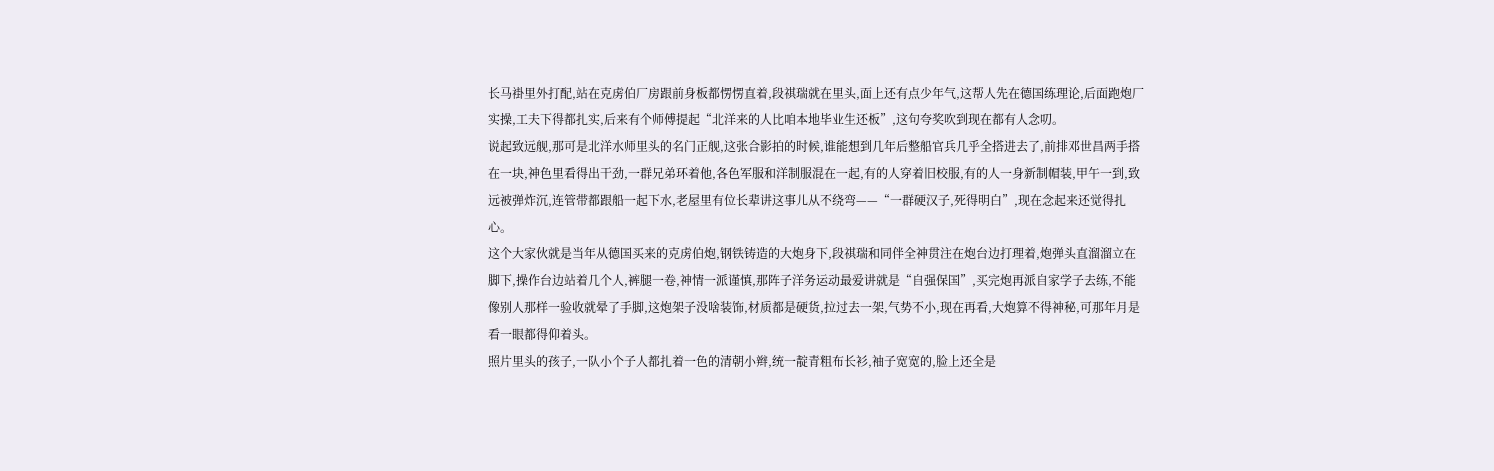长马褂里外打配,站在克虏伯厂房跟前身板都愣愣直着,段祺瑞就在里头,面上还有点少年气,这帮人先在德国练理论,后面跑炮厂实操,工夫下得都扎实,后来有个师傅提起“北洋来的人比咱本地毕业生还板”,这句夸奖吹到现在都有人念叨。
说起致远舰,那可是北洋水师里头的名门正舰,这张合影拍的时候,谁能想到几年后整船官兵几乎全搭进去了,前排邓世昌两手搭在一块,神色里看得出干劲,一群兄弟环着他,各色军服和洋制服混在一起,有的人穿着旧校服,有的人一身新制帽装,甲午一到,致远被弹炸沉,连管带都跟船一起下水,老屋里有位长辈讲这事儿从不绕弯——“一群硬汉子,死得明白”,现在念起来还觉得扎心。
这个大家伙就是当年从德国买来的克虏伯炮,钢铁铸造的大炮身下,段祺瑞和同伴全神贯注在炮台边打理着,炮弹头直溜溜立在脚下,操作台边站着几个人,裤腿一卷,神情一派谨慎,那阵子洋务运动最爱讲就是“自强保国”,买完炮再派自家学子去练,不能像别人那样一验收就晕了手脚,这炮架子没啥装饰,材质都是硬货,拉过去一架,气势不小,现在再看,大炮算不得神秘,可那年月是看一眼都得仰着头。
照片里头的孩子,一队小个子人都扎着一色的清朝小辫,统一靛青粗布长衫,袖子宽宽的,脸上还全是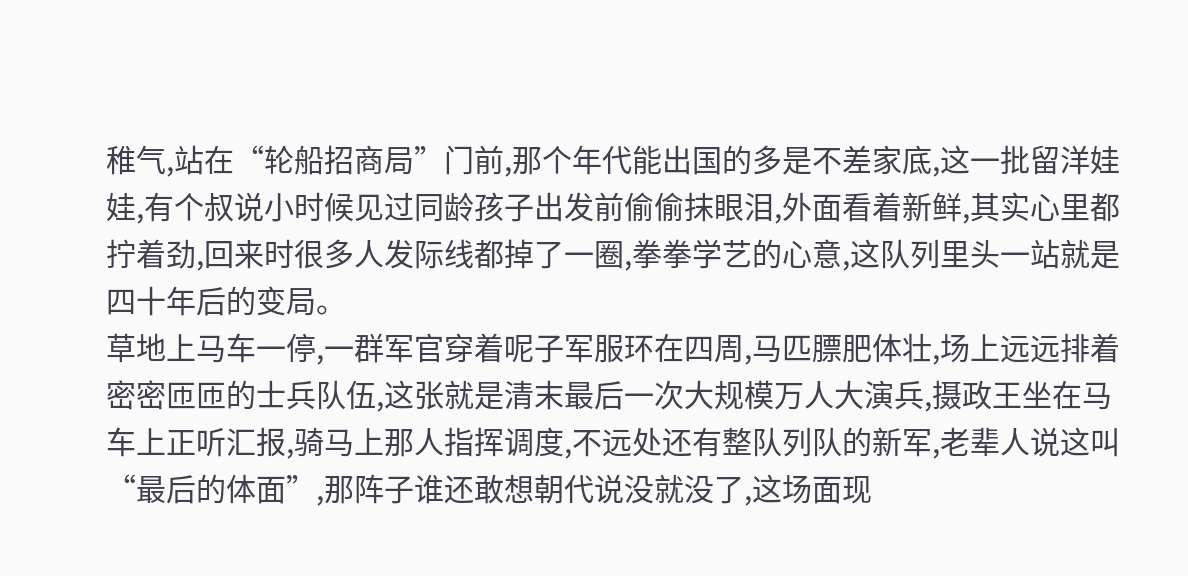稚气,站在“轮船招商局”门前,那个年代能出国的多是不差家底,这一批留洋娃娃,有个叔说小时候见过同龄孩子出发前偷偷抹眼泪,外面看着新鲜,其实心里都拧着劲,回来时很多人发际线都掉了一圈,拳拳学艺的心意,这队列里头一站就是四十年后的变局。
草地上马车一停,一群军官穿着呢子军服环在四周,马匹膘肥体壮,场上远远排着密密匝匝的士兵队伍,这张就是清末最后一次大规模万人大演兵,摄政王坐在马车上正听汇报,骑马上那人指挥调度,不远处还有整队列队的新军,老辈人说这叫“最后的体面”,那阵子谁还敢想朝代说没就没了,这场面现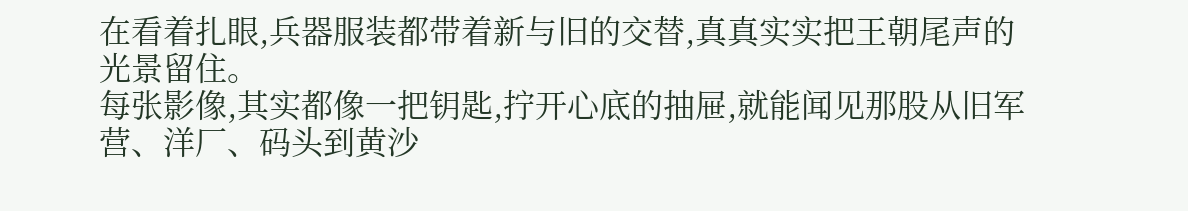在看着扎眼,兵器服装都带着新与旧的交替,真真实实把王朝尾声的光景留住。
每张影像,其实都像一把钥匙,拧开心底的抽屉,就能闻见那股从旧军营、洋厂、码头到黄沙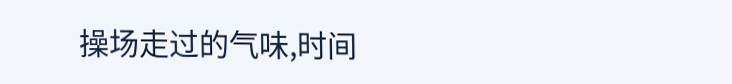操场走过的气味,时间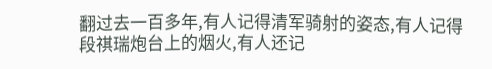翻过去一百多年,有人记得清军骑射的姿态,有人记得段祺瑞炮台上的烟火,有人还记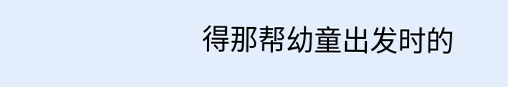得那帮幼童出发时的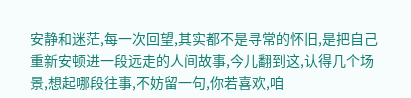安静和迷茫,每一次回望,其实都不是寻常的怀旧,是把自己重新安顿进一段远走的人间故事,今儿翻到这,认得几个场景,想起哪段往事,不妨留一句,你若喜欢,咱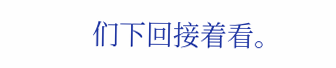们下回接着看。